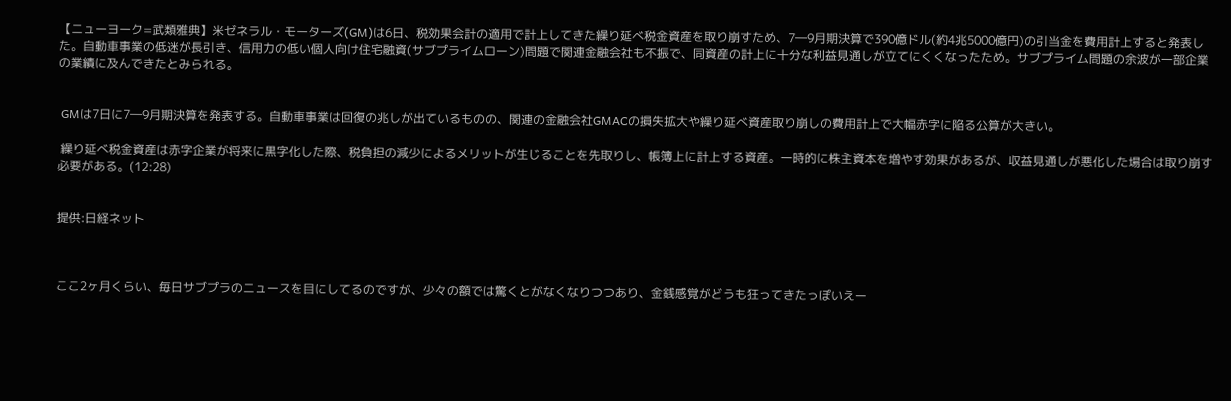【ニューヨーク=武類雅典】米ゼネラル・モーターズ(GM)は6日、税効果会計の適用で計上してきた繰り延べ税金資産を取り崩すため、7―9月期決算で390億ドル(約4兆5000億円)の引当金を費用計上すると発表した。自動車事業の低迷が長引き、信用力の低い個人向け住宅融資(サブプライムローン)問題で関連金融会社も不振で、同資産の計上に十分な利益見通しが立てにくくなったため。サブプライム問題の余波が一部企業の業績に及んできたとみられる。


 GMは7日に7―9月期決算を発表する。自動車事業は回復の兆しが出ているものの、関連の金融会社GMACの損失拡大や繰り延べ資産取り崩しの費用計上で大幅赤字に陥る公算が大きい。

 繰り延べ税金資産は赤字企業が将来に黒字化した際、税負担の減少によるメリットが生じることを先取りし、帳簿上に計上する資産。一時的に株主資本を増やす効果があるが、収益見通しが悪化した場合は取り崩す必要がある。(12:28)


提供:日経ネット



ここ2ヶ月くらい、毎日サブプラのニュースを目にしてるのですが、少々の額では驚くとがなくなりつつあり、金銭感覚がどうも狂ってきたっぽいえー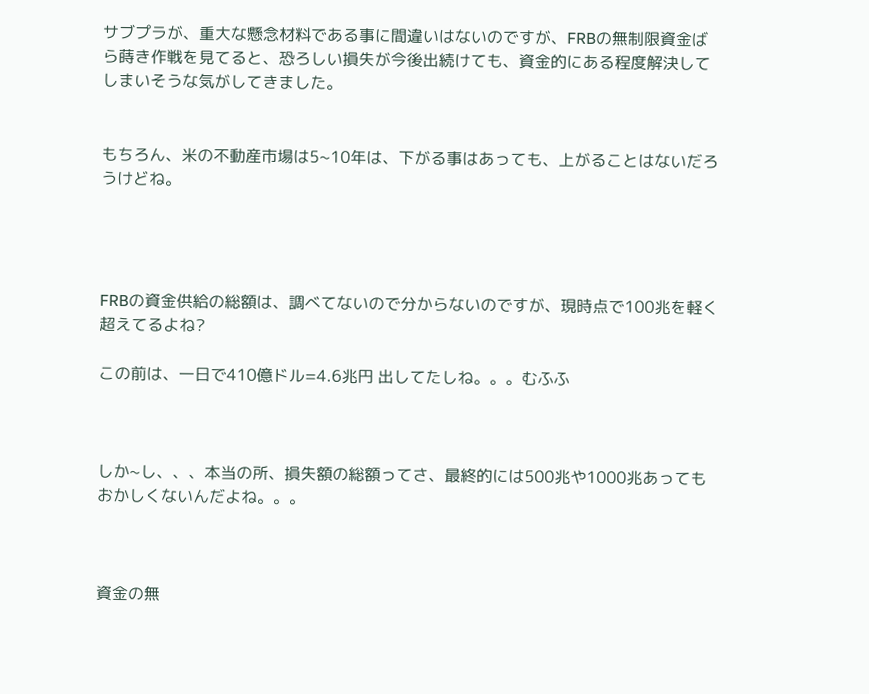サブプラが、重大な懸念材料である事に間違いはないのですが、FRBの無制限資金ばら蒔き作戦を見てると、恐ろしい損失が今後出続けても、資金的にある程度解決してしまいそうな気がしてきました。


もちろん、米の不動産市場は5~10年は、下がる事はあっても、上がることはないだろうけどね。




FRBの資金供給の総額は、調べてないので分からないのですが、現時点で100兆を軽く超えてるよね?

この前は、一日で410億ドル=4.6兆円 出してたしね。。。むふふ



しか~し、、、本当の所、損失額の総額ってさ、最終的には500兆や1000兆あってもおかしくないんだよね。。。



資金の無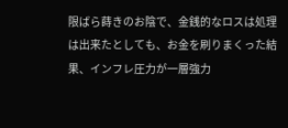限ばら蒔きのお陰で、金銭的なロスは処理は出来たとしても、お金を刷りまくった結果、インフレ圧力が一層強力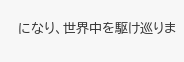になり、世界中を駆け巡りま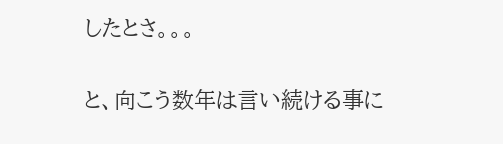したとさ。。。


と、向こう数年は言い続ける事に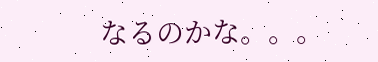なるのかな。。。